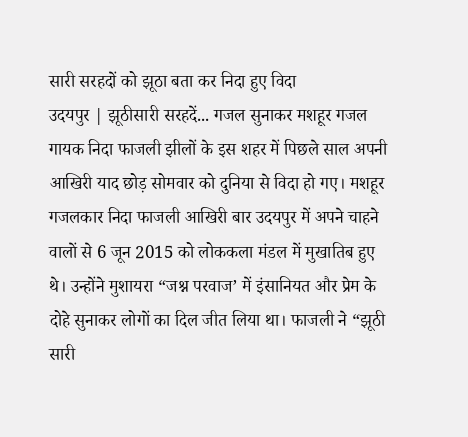सारी सरहदों को झूठा बता कर निदा हुए विदा
उदयपुर | झूठीसारी सरहदें... गजल सुनाकर मशहूर गजल गायक निदा फाजली झीलों के इस शहर में पिछले साल अपनी आखिरी याद छोड़ सोमवार को दुनिया से विदा हो गए। मशहूर गजलकार निदा फाजली आखिरी बार उदयपुर में अपने चाहने वालों से 6 जून 2015 को लोककला मंडल में मुखातिब हुए थे। उन्होंने मुशायरा “जश्न परवाज’ में इंसानियत और प्रेम के दोहे सुनाकर लोगों का दिल जीत लिया था। फाजली ने “झूठी सारी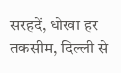सरहदें, धोखा हर तकसीम, दिल्ली से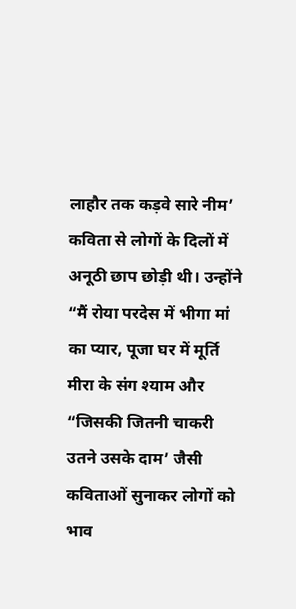लाहौर तक कड़वे सारे नीम’ कविता से लोगों के दिलों में अनूठी छाप छोड़ी थी। उन्होंने “मैं रोया परदेस में भीगा मां का प्यार, पूजा घर में मूर्ति मीरा के संग श्याम और “जिसकी जितनी चाकरी उतने उसके दाम’ जैसी कविताओं सुनाकर लोगों को भाव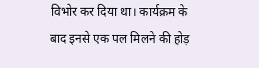विभोर कर दिया था। कार्यक्रम के बाद इनसे एक पल मिलने की होड़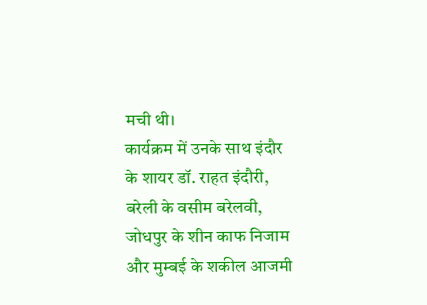मची थी।
कार्यक्रम में उनके साथ इंदौर के शायर डॉ. राहत इंदौरी, बरेली के वसीम बरेलवी, जोधपुर के शीन काफ निजाम और मुम्बई के शकील आजमी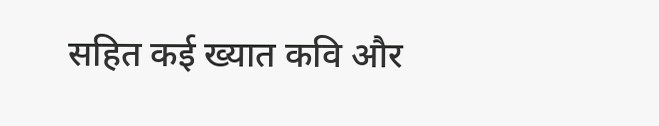सहित कई ख्यात कवि और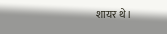शायर थे।